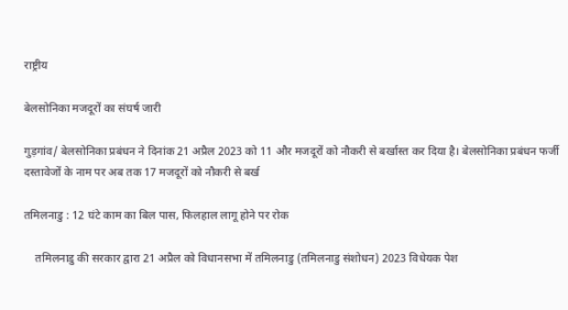राष्ट्रीय

बेलसोनिका मजदूरों का संघर्ष जारी

गुड़गांव/ बेलसोनिका प्रबंधन ने दिनांक 21 अप्रैल 2023 को 11 और मजदूरों को नौकरी से बर्खास्त कर दिया है। बेलसोनिका प्रबंधन फर्जी दस्तावेजों के नाम पर अब तक 17 मजदूरों को नौकरी से बर्ख

तमिलनाडु : 12 घंटे काम का बिल पास, फिलहाल लागू होने पर रोक

    तमिलनाडु की सरकार द्वारा 21 अप्रैल को विधानसभा में तमिलनाडु (तमिलनाडु संशोधन) 2023 विधेयक पेश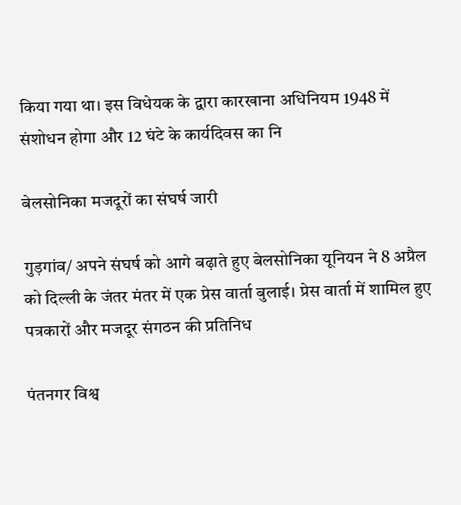किया गया था। इस विधेयक के द्वारा कारखाना अधिनियम 1948 में संशोधन होगा और 12 घंटे के कार्यदिवस का नि

बेलसोनिका मजदूरों का संघर्ष जारी

गुड़गांव/ अपने संघर्ष को आगे बढ़ाते हुए बेलसोनिका यूनियन ने 8 अप्रैल को दिल्ली के जंतर मंतर में एक प्रेस वार्ता बुलाई। प्रेस वार्ता में शामिल हुए पत्रकारों और मजदूर संगठन की प्रतिनिध

पंतनगर विश्व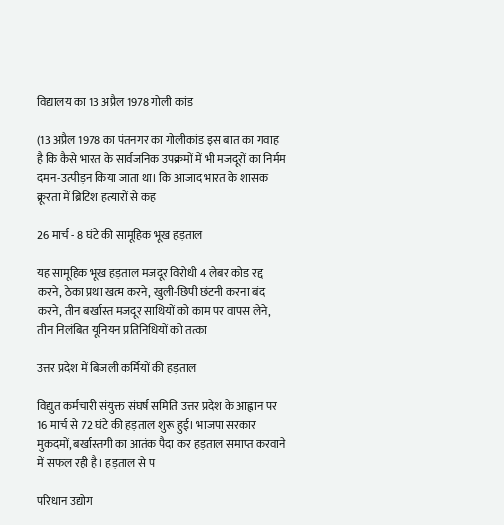विद्यालय का 13 अप्रैल 1978 गोली कांड

(13 अप्रैल 1978 का पंतनगर का गोलीकांड इस बात का गवाह है कि कैसे भारत के सार्वजनिक उपक्रमों में भी मजदूरों का निर्मम दमन-उत्पीड़न किया जाता था। कि आजाद भारत के शासक क्रूरता में ब्रिटिश हत्यारों से कह

26 मार्च - 8 घंटे की सामूहिक भूख हड़ताल

यह सामूहिक भूख हड़ताल मजदूर विरोधी 4 लेबर कोड रद्द करने, ठेका प्रथा खत्म करने, खुली-छिपी छंटनी करना बंद करने, तीन बर्खास्त मजदूर साथियों को काम पर वापस लेने, तीन निलंबित यूनियन प्रतिनिधियों को तत्का

उत्तर प्रदेश में बिजली कर्मियों की हड़ताल

विद्युत कर्मचारी संयुक्त संघर्ष समिति उत्तर प्रदेश के आह्वान पर 16 मार्च से 72 घंटे की हड़ताल शुरू हुई। भाजपा सरकार मुकदमों, बर्खास्तगी का आतंक पैदा कर हड़ताल समाप्त करवाने में सफल रही है। हड़ताल से प

परिधान उद्योग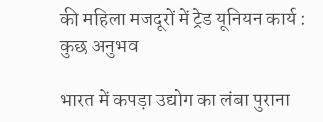की महिला मजदूरों में ट्रेड यूनियन कार्य : कुछ अनुभव

भारत में कपड़ा उद्योग का लंबा पुराना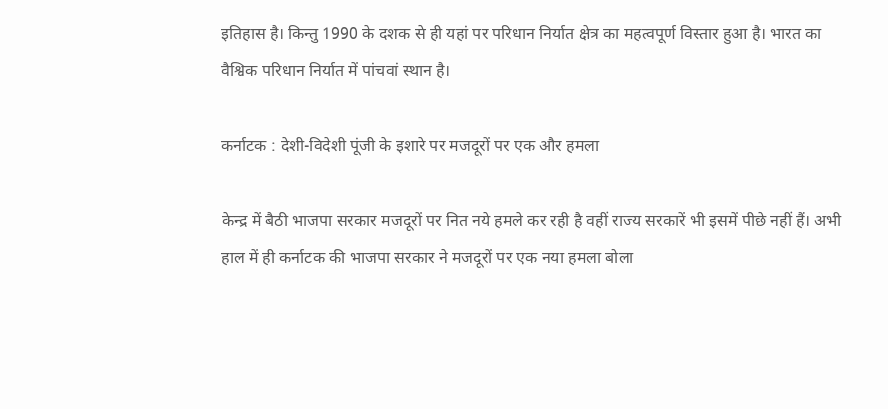इतिहास है। किन्तु 1990 के दशक से ही यहां पर परिधान निर्यात क्षेत्र का महत्वपूर्ण विस्तार हुआ है। भारत का वैश्विक परिधान निर्यात में पांचवां स्थान है।

कर्नाटक : देशी-विदेशी पूंजी के इशारे पर मजदूरों पर एक और हमला

केन्द्र में बैठी भाजपा सरकार मजदूरों पर नित नये हमले कर रही है वहीं राज्य सरकारें भी इसमें पीछे नहीं हैं। अभी हाल में ही कर्नाटक की भाजपा सरकार ने मजदूरों पर एक नया हमला बोला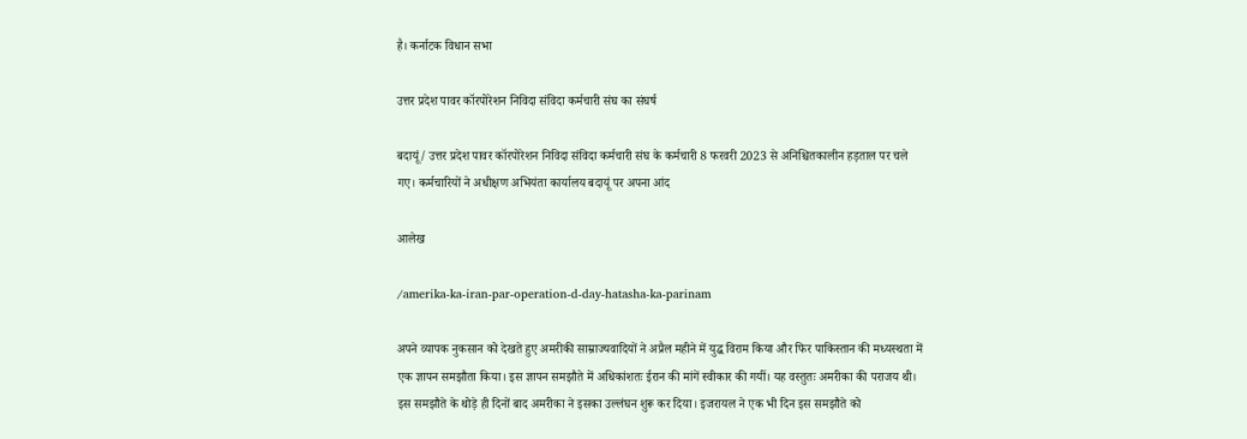है। कर्नाटक विधान सभा

उत्तर प्रदेश पावर कॉरपोरेशन निविदा संविदा कर्मचारी संघ का संघर्ष

बदायूं/ उत्तर प्रदेश पावर कॉरपोरेशन निविदा संविदा कर्मचारी संघ के कर्मचारी 8 फरवरी 2023 से अनिश्चितकालीन हड़ताल पर चले गए। कर्मचारियों ने अधीक्षण अभियंता कार्यालय बदायूं पर अपना आंद

आलेख

/amerika-ka-iran-par-operation-d-day-hatasha-ka-parinam

अपने व्यापक नुकसान को देखते हुए अमरीकी साम्राज्यवादियों ने अप्रैल महीने में युद्ध विराम किया और फिर पाकिस्तान की मध्यस्थता में एक ज्ञापन समझौता किया। इस ज्ञापन समझौते में अधिकांशतः ईरान की मांगें स्वीकार की गयीं। यह वस्तुतः अमरीका की पराजय थी। इस समझौते के थोड़े ही दिनों बाद अमरीका ने इसका उल्लंघन शुरू कर दिया। इजरायल ने एक भी दिन इस समझौते को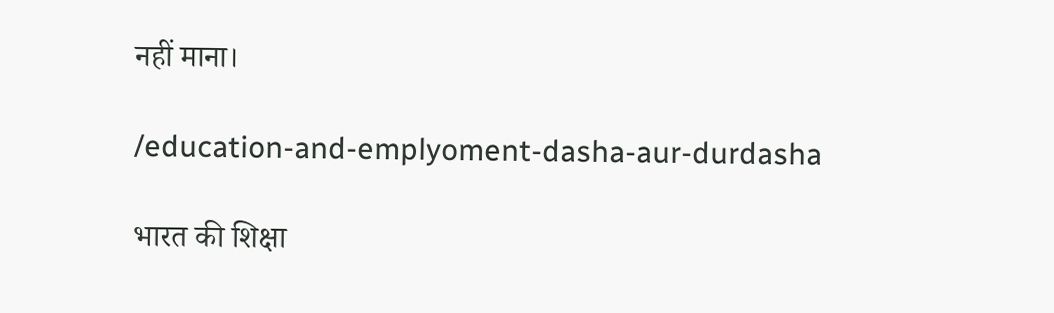नहीं माना।

/education-and-emplyoment-dasha-aur-durdasha

भारत की शिक्षा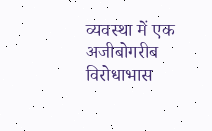व्यवस्था में एक अजीबोगरीब विरोधाभास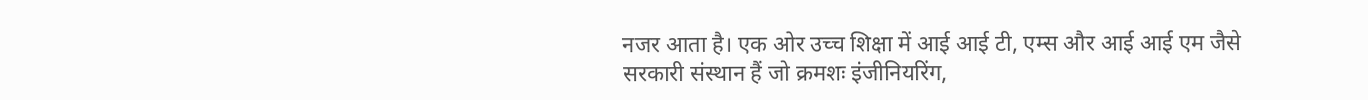नजर आता है। एक ओर उच्च शिक्षा में आई आई टी, एम्स और आई आई एम जैसे सरकारी संस्थान हैं जो क्रमशः इंजीनियरिंग,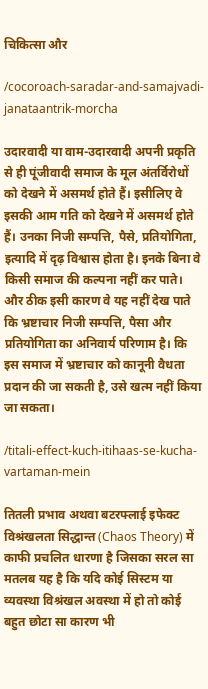चिकित्सा और

/cocoroach-saradar-and-samajvadi-janataantrik-morcha

उदारवादी या वाम-उदारवादी अपनी प्रकृति से ही पूंजीवादी समाज के मूल अंतर्विरोधों को देखने में असमर्थ होते हैं। इसीलिए वे इसकी आम गति को देखने में असमर्थ होते हैं। उनका निजी सम्पत्ति, पैसे, प्रतियोगिता, इत्यादि में दृढ़ विश्वास होता है। इनके बिना वे किसी समाज की कल्पना नहीं कर पाते। और ठीक इसी कारण वे यह नहीं देख पाते कि भ्रष्टाचार निजी सम्पत्ति, पैसा और प्रतियोगिता का अनिवार्य परिणाम है। कि इस समाज में भ्रष्टाचार को कानूनी वैधता प्रदान की जा सकती है, उसे खत्म नहीं किया जा सकता।

/titali-effect-kuch-itihaas-se-kucha-vartaman-mein

तितली प्रभाव अथवा बटरफ्लाई इफेक्ट विश्रंखलता सिद्धान्त (Chaos Theory) में काफी प्रचलित धारणा है जिसका सरल सा मतलब यह है कि यदि कोई सिस्टम या व्यवस्था विश्रंखल अवस्था में हो तो कोई बहुत छोटा सा कारण भी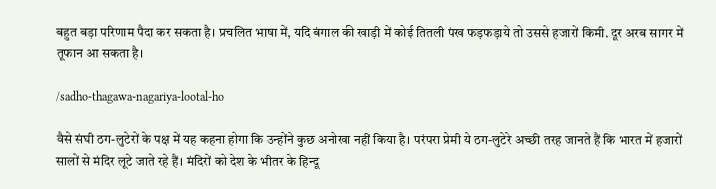बहुत बड़ा परिणाम पैदा कर सकता है। प्रचलित भाषा में, यदि बंगाल की खाड़ी में कोई तितली पंख फड़फड़ाये तो उससे हजारों किमी. दूर अरब सागर में तूफान आ सकता है।

/sadho-thagawa-nagariya-lootal-ho

वैसे संघी ठग-लुटेरों के पक्ष में यह कहना होगा कि उन्होंने कुछ अनोखा नहीं किया है। परंपरा प्रेमी ये ठग-लुटेरे अच्छी तरह जानते हैं कि भारत में हजारों सालों से मंदिर लूटे जाते रहे हैं। मंदिरों को देश के भीतर के हिन्दू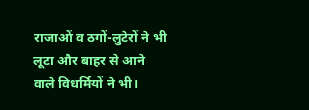राजाओं व ठगों-लुटेरों ने भी लूटा और बाहर से आने वाले विधर्मियों ने भी।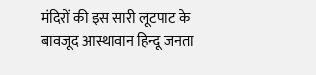मंदिरों की इस सारी लूटपाट के बावजूद आस्थावान हिन्दू जनता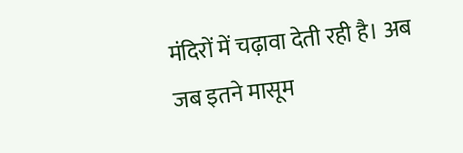मंदिरों में चढ़ावा देती रही है। अब जब इतने मासूम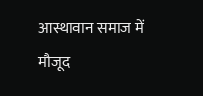आस्थावान समाज में मौजूद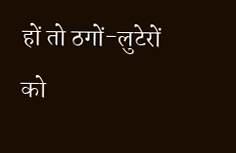हों तो ठगों-लुटेरों को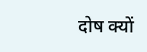दोष क्यों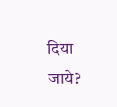दिया जाये?